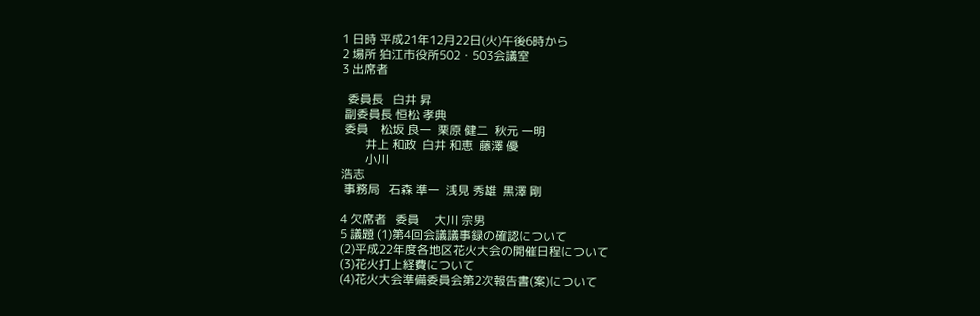1 日時 平成21年12月22日(火)午後6時から
2 場所 狛江市役所502・503会議室
3 出席者

  委員長   白井 昇
 副委員長 恒松 孝典
 委員    松坂 良一  栗原 健二  秋元 一明
        井上 和政  白井 和恵  藤澤 優
        小川
浩志
 事務局   石森 準一  浅見 秀雄  黒澤 剛

4 欠席者   委員     大川 宗男
5 議題 (1)第4回会議議事録の確認について
(2)平成22年度各地区花火大会の開催日程について
(3)花火打上経費について
(4)花火大会準備委員会第2次報告書(案)について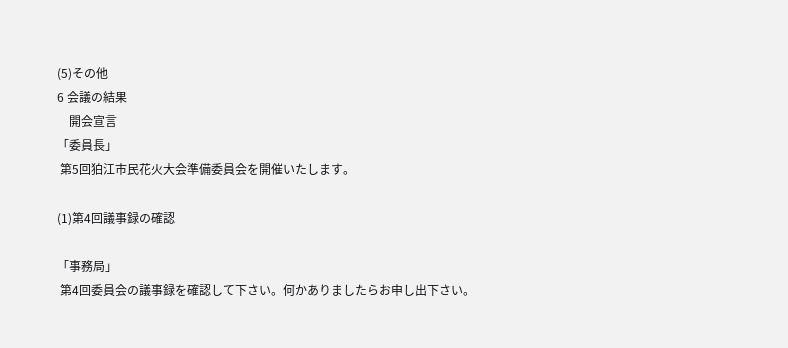(5)その他
6 会議の結果
    開会宣言
「委員長」
 第5回狛江市民花火大会準備委員会を開催いたします。

(1)第4回議事録の確認

「事務局」
 第4回委員会の議事録を確認して下さい。何かありましたらお申し出下さい。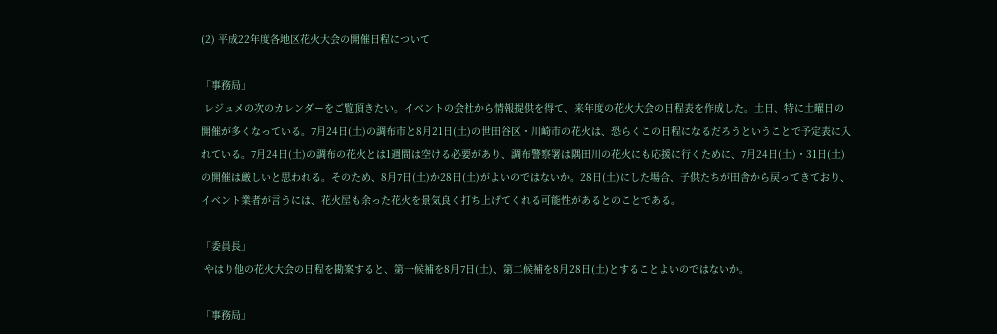(2) 平成22年度各地区花火大会の開催日程について

「事務局」
 レジュメの次のカレンダーをご覧頂きたい。イベントの会社から情報提供を得て、来年度の花火大会の日程表を作成した。土日、特に土曜日の開催が多くなっている。7月24日(土)の調布市と8月21日(土)の世田谷区・川崎市の花火は、恐らくこの日程になるだろうということで予定表に入れている。7月24日(土)の調布の花火とは1週間は空ける必要があり、調布警察署は隅田川の花火にも応援に行くために、7月24日(土)・31日(土)の開催は厳しいと思われる。そのため、8月7日(土)か28日(土)がよいのではないか。28日(土)にした場合、子供たちが田舎から戻ってきており、イベント業者が言うには、花火屋も余った花火を景気良く打ち上げてくれる可能性があるとのことである。

「委員長」
 やはり他の花火大会の日程を勘案すると、第一候補を8月7日(土)、第二候補を8月28日(土)とすることよいのではないか。

「事務局」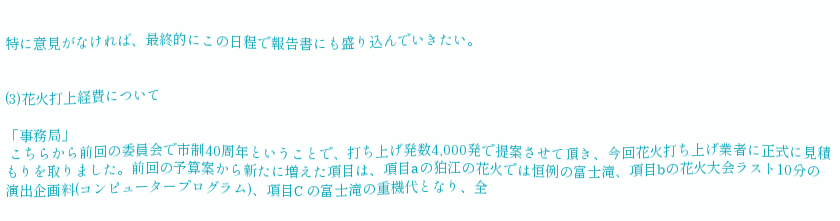特に意見がなければ、最終的にこの日程で報告書にも盛り込んでいきたい。


(3)花火打上経費について

「事務局」
 こちらから前回の委員会で市制40周年ということで、打ち上げ発数4,000発で提案させて頂き、今回花火打ち上げ業者に正式に見積もりを取りました。前回の予算案から新たに増えた項目は、項目aの狛江の花火では恒例の富士滝、項目bの花火大会ラスト10分の演出企画料(コンピュータープログラム)、項目C の富士滝の重機代となり、全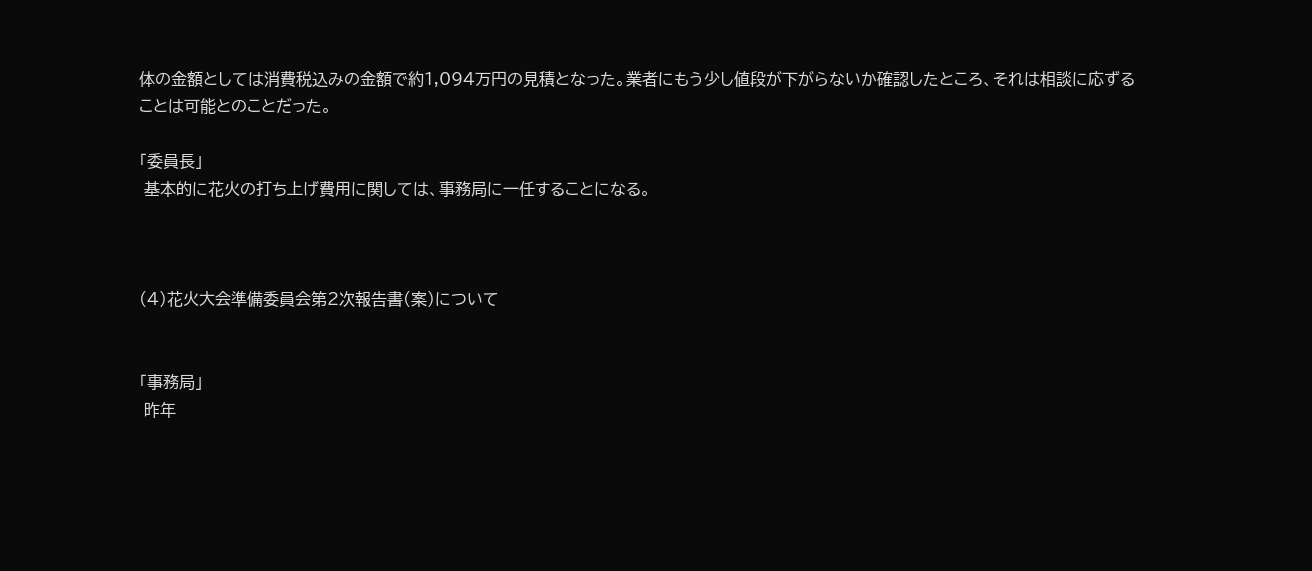体の金額としては消費税込みの金額で約1,094万円の見積となった。業者にもう少し値段が下がらないか確認したところ、それは相談に応ずることは可能とのことだった。

「委員長」
 基本的に花火の打ち上げ費用に関しては、事務局に一任することになる。



(4)花火大会準備委員会第2次報告書(案)について


「事務局」
 昨年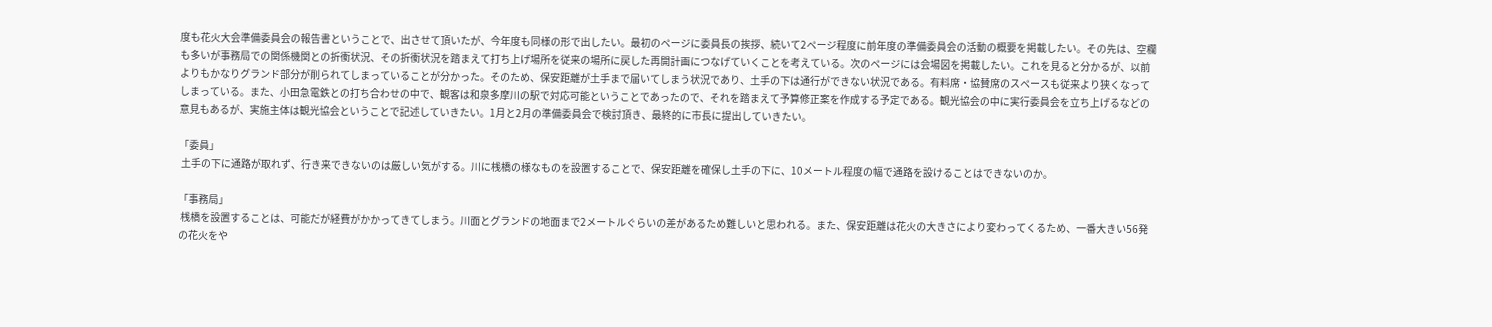度も花火大会準備委員会の報告書ということで、出させて頂いたが、今年度も同様の形で出したい。最初のページに委員長の挨拶、続いて2ページ程度に前年度の準備委員会の活動の概要を掲載したい。その先は、空欄も多いが事務局での関係機関との折衝状況、その折衝状況を踏まえて打ち上げ場所を従来の場所に戻した再開計画につなげていくことを考えている。次のページには会場図を掲載したい。これを見ると分かるが、以前よりもかなりグランド部分が削られてしまっていることが分かった。そのため、保安距離が土手まで届いてしまう状況であり、土手の下は通行ができない状況である。有料席・協賛席のスペースも従来より狭くなってしまっている。また、小田急電鉄との打ち合わせの中で、観客は和泉多摩川の駅で対応可能ということであったので、それを踏まえて予算修正案を作成する予定である。観光協会の中に実行委員会を立ち上げるなどの意見もあるが、実施主体は観光協会ということで記述していきたい。1月と2月の準備委員会で検討頂き、最終的に市長に提出していきたい。

「委員」
 土手の下に通路が取れず、行き来できないのは厳しい気がする。川に桟橋の様なものを設置することで、保安距離を確保し土手の下に、10メートル程度の幅で通路を設けることはできないのか。

「事務局」
 桟橋を設置することは、可能だが経費がかかってきてしまう。川面とグランドの地面まで2メートルぐらいの差があるため難しいと思われる。また、保安距離は花火の大きさにより変わってくるため、一番大きい56発の花火をや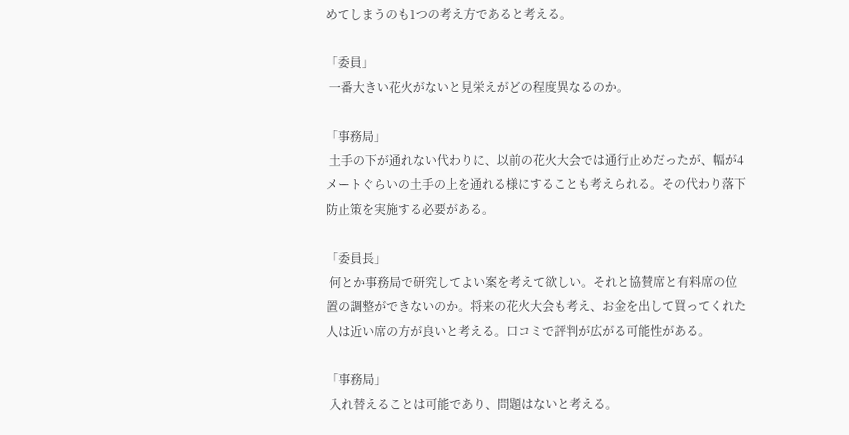めてしまうのも1つの考え方であると考える。

「委員」
 一番大きい花火がないと見栄えがどの程度異なるのか。

「事務局」
 土手の下が通れない代わりに、以前の花火大会では通行止めだったが、幅が4メートぐらいの土手の上を通れる様にすることも考えられる。その代わり落下防止策を実施する必要がある。

「委員長」
 何とか事務局で研究してよい案を考えて欲しい。それと協賛席と有料席の位置の調整ができないのか。将来の花火大会も考え、お金を出して買ってくれた人は近い席の方が良いと考える。口コミで評判が広がる可能性がある。

「事務局」
 入れ替えることは可能であり、問題はないと考える。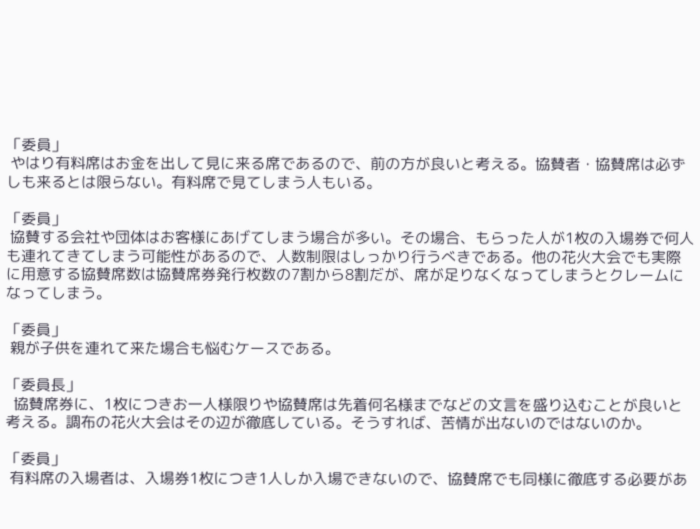「委員」
 やはり有料席はお金を出して見に来る席であるので、前の方が良いと考える。協賛者・協賛席は必ずしも来るとは限らない。有料席で見てしまう人もいる。

「委員」
 協賛する会社や団体はお客様にあげてしまう場合が多い。その場合、もらった人が1枚の入場券で何人も連れてきてしまう可能性があるので、人数制限はしっかり行うべきである。他の花火大会でも実際に用意する協賛席数は協賛席券発行枚数の7割から8割だが、席が足りなくなってしまうとクレームになってしまう。

「委員」
 親が子供を連れて来た場合も悩むケースである。

「委員長」
  協賛席券に、1枚につきお一人様限りや協賛席は先着何名様までなどの文言を盛り込むことが良いと考える。調布の花火大会はその辺が徹底している。そうすれば、苦情が出ないのではないのか。

「委員」
 有料席の入場者は、入場券1枚につき1人しか入場できないので、協賛席でも同様に徹底する必要があ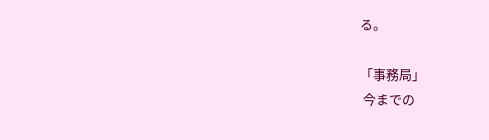る。

「事務局」
 今までの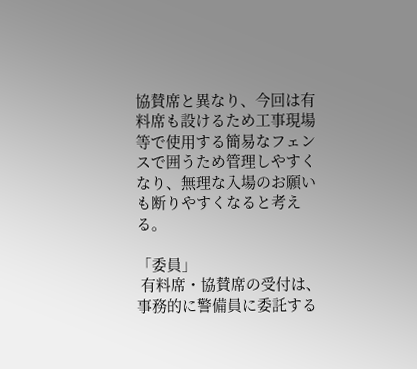協賛席と異なり、今回は有料席も設けるため工事現場等で使用する簡易なフェンスで囲うため管理しやすくなり、無理な入場のお願いも断りやすくなると考える。

「委員」
 有料席・協賛席の受付は、事務的に警備員に委託する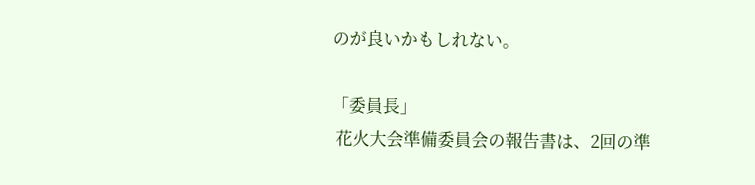のが良いかもしれない。

「委員長」
 花火大会準備委員会の報告書は、2回の準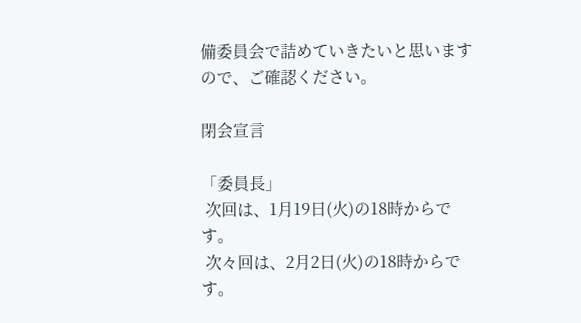備委員会で詰めていきたいと思いますので、ご確認ください。

閉会宣言

「委員長」
 次回は、1月19日(火)の18時からです。
 次々回は、2月2日(火)の18時からです。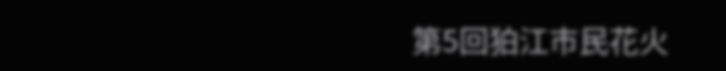第5回狛江市民花火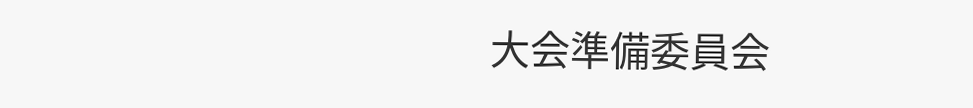大会準備委員会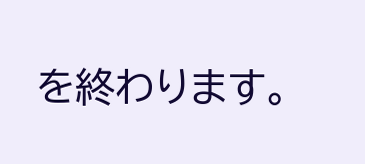を終わります。